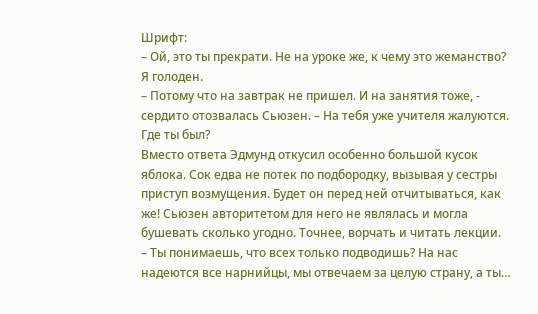Шрифт:
– Ой, это ты прекрати. Не на уроке же, к чему это жеманство? Я голоден.
– Потому что на завтрак не пришел. И на занятия тоже, - сердито отозвалась Сьюзен. – На тебя уже учителя жалуются. Где ты был?
Вместо ответа Эдмунд откусил особенно большой кусок яблока. Сок едва не потек по подбородку, вызывая у сестры приступ возмущения. Будет он перед ней отчитываться, как же! Сьюзен авторитетом для него не являлась и могла бушевать сколько угодно. Точнее, ворчать и читать лекции.
– Ты понимаешь, что всех только подводишь? На нас надеются все нарнийцы, мы отвечаем за целую страну, а ты…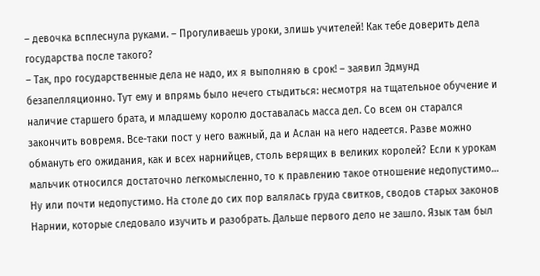– девочка всплеснула руками. – Прогуливаешь уроки, злишь учителей! Как тебе доверить дела государства после такого?
– Так, про государственные дела не надо, их я выполняю в срок! – заявил Эдмунд безапелляционно. Тут ему и впрямь было нечего стыдиться: несмотря на тщательное обучение и наличие старшего брата, и младшему королю доставалась масса дел. Со всем он старался закончить вовремя. Все-таки пост у него важный, да и Аслан на него надеется. Разве можно обмануть его ожидания, как и всех нарнийцев, столь верящих в великих королей? Если к урокам мальчик относился достаточно легкомысленно, то к правлению такое отношение недопустимо… Ну или почти недопустимо. На столе до сих пор валялась груда свитков, сводов старых законов Нарнии, которые следовало изучить и разобрать. Дальше первого дело не зашло. Язык там был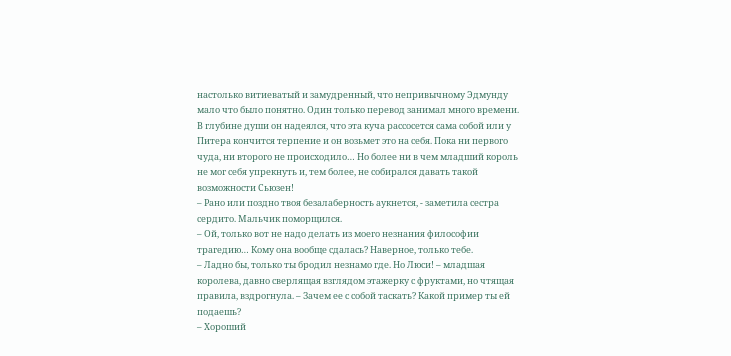настолько витиеватый и замудренный, что непривычному Эдмунду мало что было понятно. Один только перевод занимал много времени. В глубине души он надеялся, что эта куча рассосется сама собой или у Питера кончится терпение и он возьмет это на себя. Пока ни первого чуда, ни второго не происходило… Но более ни в чем младший король не мог себя упрекнуть и, тем более, не собирался давать такой возможности Сьюзен!
– Рано или поздно твоя безалаберность аукнется, - заметила сестра сердито. Мальчик поморщился.
– Ой, только вот не надо делать из моего незнания философии трагедию… Кому она вообще сдалась? Наверное, только тебе.
– Ладно бы, только ты бродил незнамо где. Но Люси! – младшая королева, давно сверлящая взглядом этажерку с фруктами, но чтящая правила, вздрогнула. – Зачем ее с собой таскать? Какой пример ты ей подаешь?
– Хороший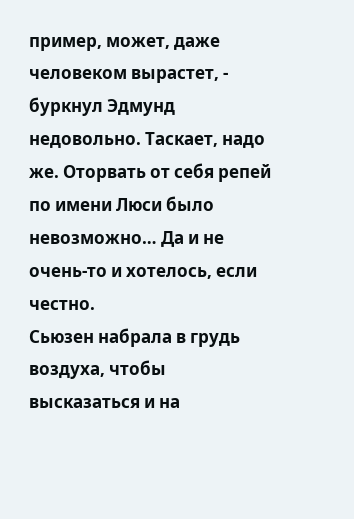пример, может, даже человеком вырастет, - буркнул Эдмунд недовольно. Таскает, надо же. Оторвать от себя репей по имени Люси было невозможно… Да и не очень-то и хотелось, если честно.
Сьюзен набрала в грудь воздуха, чтобы высказаться и на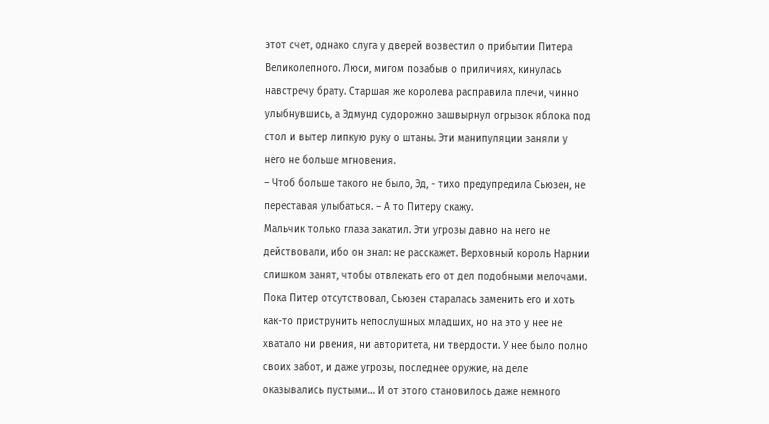этот счет, однако слуга у дверей возвестил о прибытии Питера Великолепного. Люси, мигом позабыв о приличиях, кинулась навстречу брату. Старшая же королева расправила плечи, чинно улыбнувшись, а Эдмунд судорожно зашвырнул огрызок яблока под стол и вытер липкую руку о штаны. Эти манипуляции заняли у него не больше мгновения.
– Чтоб больше такого не было, Эд, - тихо предупредила Сьюзен, не переставая улыбаться. – А то Питеру скажу.
Мальчик только глаза закатил. Эти угрозы давно на него не действовали, ибо он знал: не расскажет. Верховный король Нарнии слишком занят, чтобы отвлекать его от дел подобными мелочами. Пока Питер отсутствовал, Сьюзен старалась заменить его и хоть как-то приструнить непослушных младших, но на это у нее не хватало ни рвения, ни авторитета, ни твердости. У нее было полно своих забот, и даже угрозы, последнее оружие, на деле оказывались пустыми… И от этого становилось даже немного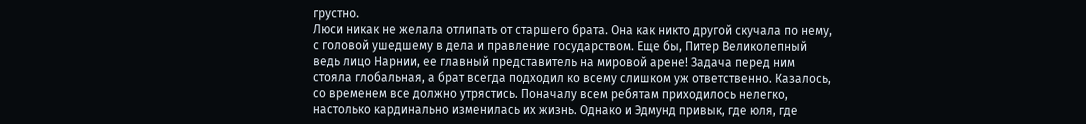грустно.
Люси никак не желала отлипать от старшего брата. Она как никто другой скучала по нему, с головой ушедшему в дела и правление государством. Еще бы, Питер Великолепный ведь лицо Нарнии, ее главный представитель на мировой арене! Задача перед ним стояла глобальная, а брат всегда подходил ко всему слишком уж ответственно. Казалось, со временем все должно утрястись. Поначалу всем ребятам приходилось нелегко, настолько кардинально изменилась их жизнь. Однако и Эдмунд привык, где юля, где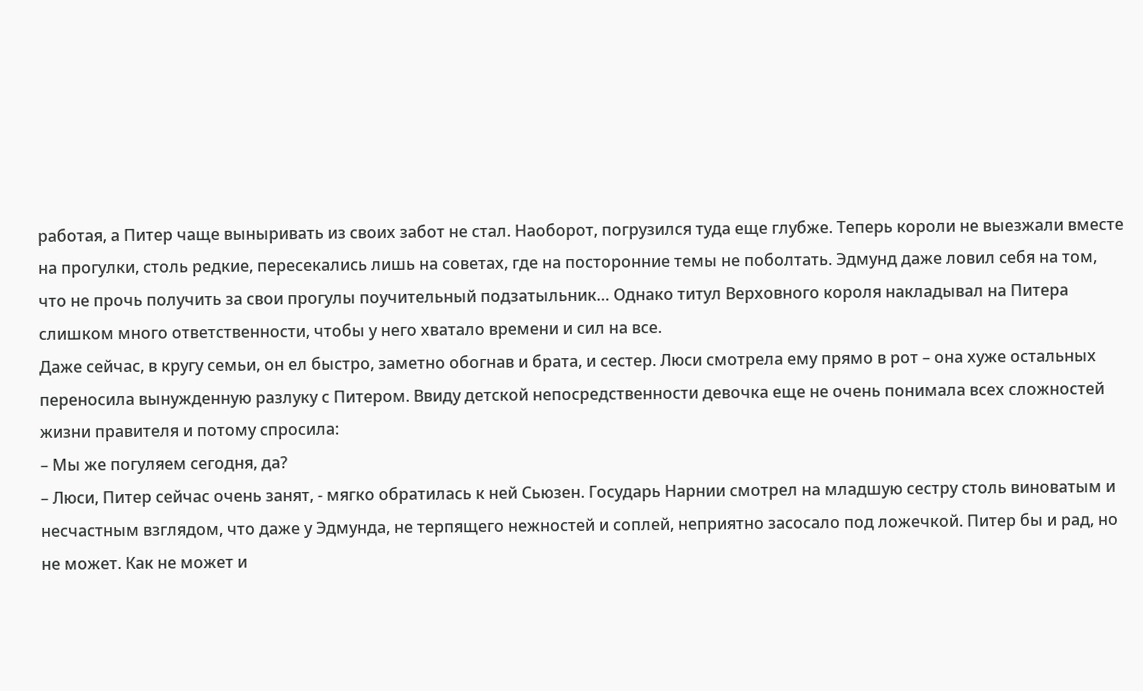работая, а Питер чаще выныривать из своих забот не стал. Наоборот, погрузился туда еще глубже. Теперь короли не выезжали вместе на прогулки, столь редкие, пересекались лишь на советах, где на посторонние темы не поболтать. Эдмунд даже ловил себя на том, что не прочь получить за свои прогулы поучительный подзатыльник… Однако титул Верховного короля накладывал на Питера слишком много ответственности, чтобы у него хватало времени и сил на все.
Даже сейчас, в кругу семьи, он ел быстро, заметно обогнав и брата, и сестер. Люси смотрела ему прямо в рот – она хуже остальных переносила вынужденную разлуку с Питером. Ввиду детской непосредственности девочка еще не очень понимала всех сложностей жизни правителя и потому спросила:
– Мы же погуляем сегодня, да?
– Люси, Питер сейчас очень занят, - мягко обратилась к ней Сьюзен. Государь Нарнии смотрел на младшую сестру столь виноватым и несчастным взглядом, что даже у Эдмунда, не терпящего нежностей и соплей, неприятно засосало под ложечкой. Питер бы и рад, но не может. Как не может и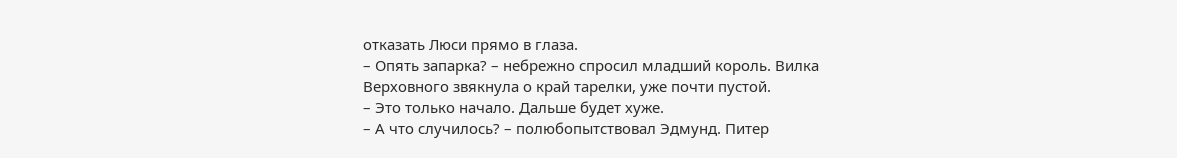отказать Люси прямо в глаза.
– Опять запарка? – небрежно спросил младший король. Вилка Верховного звякнула о край тарелки, уже почти пустой.
– Это только начало. Дальше будет хуже.
– А что случилось? – полюбопытствовал Эдмунд. Питер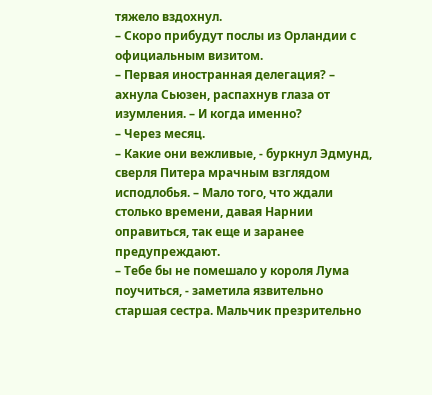тяжело вздохнул.
– Скоро прибудут послы из Орландии с официальным визитом.
– Первая иностранная делегация? – ахнула Сьюзен, распахнув глаза от изумления. – И когда именно?
– Через месяц.
– Какие они вежливые, - буркнул Эдмунд, сверля Питера мрачным взглядом исподлобья. – Мало того, что ждали столько времени, давая Нарнии оправиться, так еще и заранее предупреждают.
– Тебе бы не помешало у короля Лума поучиться, - заметила язвительно старшая сестра. Мальчик презрительно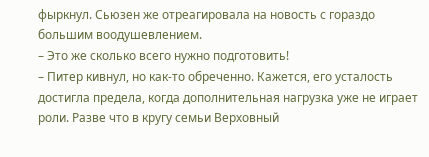фыркнул. Сьюзен же отреагировала на новость с гораздо большим воодушевлением.
– Это же сколько всего нужно подготовить!
– Питер кивнул, но как-то обреченно. Кажется, его усталость достигла предела, когда дополнительная нагрузка уже не играет роли. Разве что в кругу семьи Верховный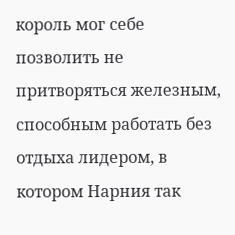король мог себе позволить не притворяться железным, способным работать без отдыха лидером, в котором Нарния так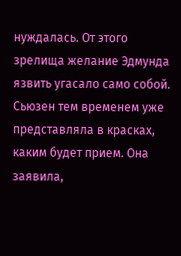нуждалась. От этого зрелища желание Эдмунда язвить угасало само собой. Сьюзен тем временем уже представляла в красках, каким будет прием. Она заявила,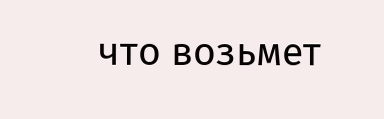что возьмет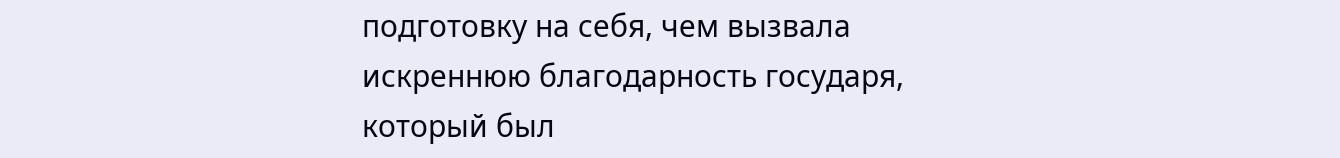подготовку на себя, чем вызвала искреннюю благодарность государя, который был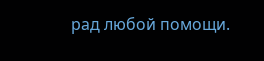рад любой помощи.